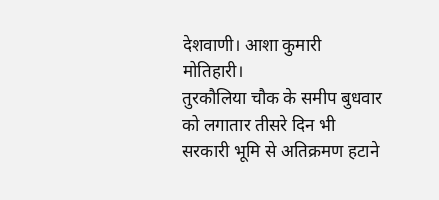देशवाणी। आशा कुमारी
मोतिहारी।
तुरकौलिया चौक के समीप बुधवार को लगातार तीसरे दिन भी सरकारी भूमि से अतिक्रमण हटाने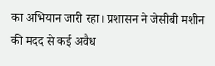का अभियान जारी रहा। प्रशासन ने जेसीबी मशीन की मदद से कई अवैध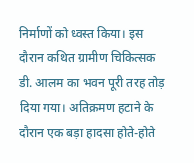निर्माणों को ध्वस्त किया। इस दौरान कथित ग्रामीण चिकित्सक डी. आलम का भवन पूरी तरह तोड़ दिया गया। अतिक्रमण हटाने के दौरान एक बड़ा हादसा होते-होते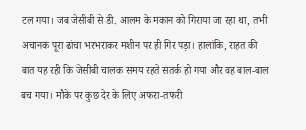टल गया। जब जेसीबी से डी. आलम के मकान को गिराया जा रहा था, तभी अचानक पूरा ढांचा भरभराकर मशीन पर ही गिर पड़ा। हालांकि, राहत की बात यह रही कि जेसीबी चालक समय रहते सतर्क हो गया और वह बाल-बाल बच गया। मौके पर कुछ देर के लिए अफरा-तफरी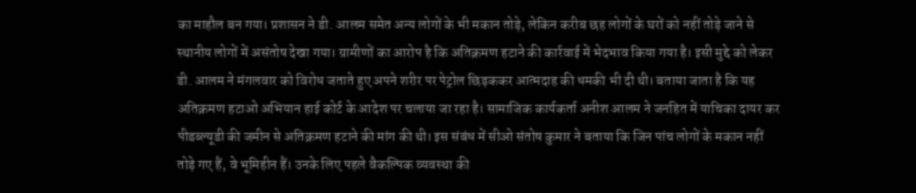का माहौल बन गया। प्रशासन ने डी. आलम समेत अन्य लोगों के भी मकान तोड़े, लेकिन करीब छह लोगों के घरों को नहीं तोड़े जाने से स्थानीय लोगों में असंतोष देखा गया। ग्रामीणों का आरोप है कि अतिक्रमण हटाने की कार्रवाई में भेदभाव किया गया है। इसी मुद्दे को लेकर डी. आलम ने मंगलवार को विरोध जताते हुए अपने शरीर पर पेट्रोल छिड़ककर आत्मदाह की धमकी भी दी थी। बताया जाता है कि यह अतिक्रमण हटाओ अभियान हाई कोर्ट के आदेश पर चलाया जा रहा है। सामाजिक कार्यकर्ता अनीश आलम ने जनहित में याचिका दायर कर पीडब्ल्यूडी की जमीन से अतिक्रमण हटाने की मांग की थी। इस संबंध में सीओ संतोष कुमार ने बताया कि जिन पांच लोगों के मकान नहीं तोड़े गए हैं, वे भूमिहीन हैं। उनके लिए पहले वैकल्पिक व्यवस्था की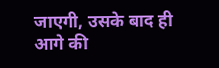जाएगी, उसके बाद ही आगे की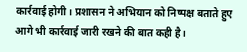कार्रवाई होगी। प्रशासन ने अभियान को निष्पक्ष बताते हुए आगे भी कार्रवाई जारी रखने की बात कही है।